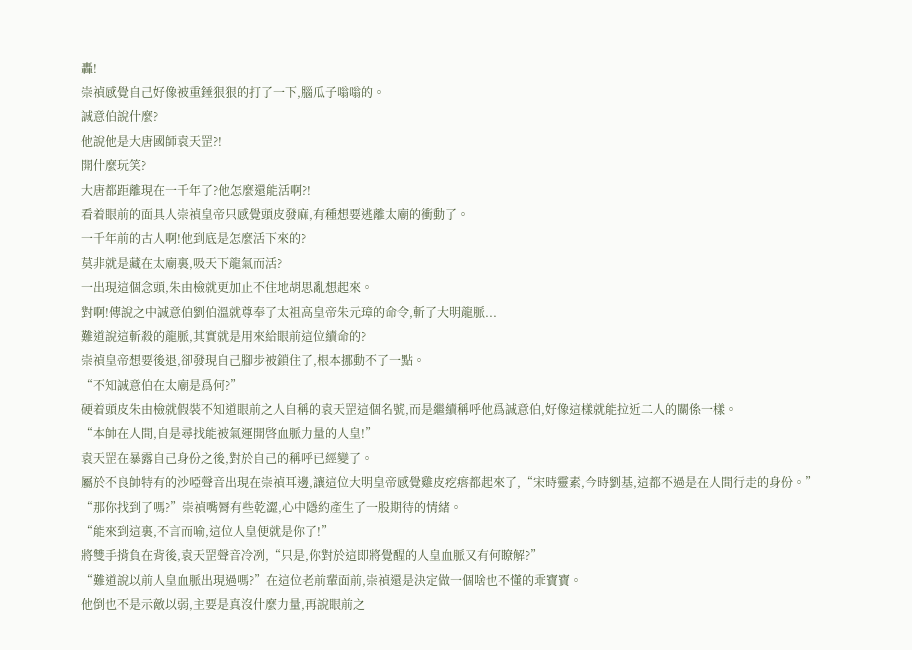轟!
崇禎感覺自己好像被重錘狠狠的打了一下,腦瓜子嗡嗡的。
誠意伯說什麼?
他說他是大唐國師袁天罡?!
開什麼玩笑?
大唐都距離現在一千年了?他怎麼還能活啊?!
看着眼前的面具人崇禎皇帝只感覺頭皮發麻,有種想要逃離太廟的衝動了。
一千年前的古人啊!他到底是怎麼活下來的?
莫非就是藏在太廟裏,吸天下龍氣而活?
一出現這個念頭,朱由檢就更加止不住地胡思亂想起來。
對啊!傳說之中誠意伯劉伯溫就尊奉了太祖高皇帝朱元璋的命令,斬了大明龍脈...
難道說這斬殺的龍脈,其實就是用來給眼前這位續命的?
崇禎皇帝想要後退,卻發現自己腳步被鎖住了,根本挪動不了一點。
“不知誠意伯在太廟是爲何?”
硬着頭皮朱由檢就假裝不知道眼前之人自稱的袁天罡這個名號,而是繼續稱呼他爲誠意伯,好像這樣就能拉近二人的關係一樣。
“本帥在人間,自是尋找能被氣運開啓血脈力量的人皇!”
袁天罡在暴露自己身份之後,對於自己的稱呼已經變了。
屬於不良帥特有的沙啞聲音出現在崇禎耳邊,讓這位大明皇帝感覺雞皮疙瘩都起來了,“宋時靈素,今時劉基,這都不過是在人間行走的身份。”
“那你找到了嗎?”崇禎嘴脣有些乾澀,心中隱約產生了一股期待的情緒。
“能來到這裏,不言而喻,這位人皇便就是你了!”
將雙手揹負在背後,袁天罡聲音冷冽,“只是,你對於這即將覺醒的人皇血脈又有何瞭解?”
“難道說以前人皇血脈出現過嗎?”在這位老前輩面前,崇禎還是決定做一個啥也不懂的乖寶寶。
他倒也不是示敵以弱,主要是真沒什麼力量,再說眼前之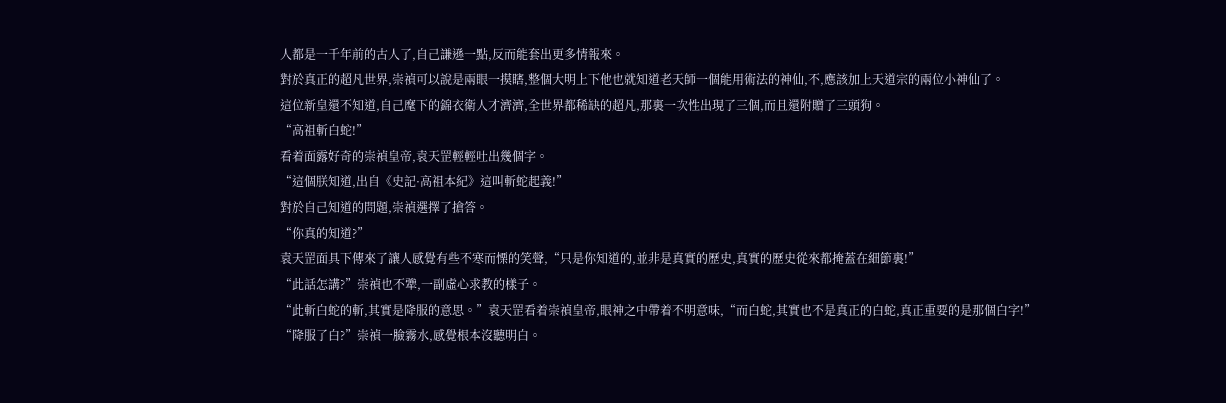人都是一千年前的古人了,自己謙遜一點,反而能套出更多情報來。
對於真正的超凡世界,崇禎可以說是兩眼一摸瞎,整個大明上下他也就知道老天師一個能用術法的神仙,不,應該加上天道宗的兩位小神仙了。
這位新皇還不知道,自己麾下的錦衣衛人才濟濟,全世界都稀缺的超凡,那裏一次性出現了三個,而且還附贈了三頭狗。
“高祖斬白蛇!”
看着面露好奇的崇禎皇帝,袁天罡輕輕吐出幾個字。
“這個朕知道,出自《史記·高祖本紀》這叫斬蛇起義!”
對於自己知道的問題,崇禎選擇了搶答。
“你真的知道?”
袁天罡面具下傳來了讓人感覺有些不寒而慄的笑聲,“只是你知道的,並非是真實的歷史,真實的歷史從來都掩蓋在細節裏!”
“此話怎講?”崇禎也不犟,一副虛心求教的樣子。
“此斬白蛇的斬,其實是降服的意思。”袁天罡看着崇禎皇帝,眼神之中帶着不明意味,“而白蛇,其實也不是真正的白蛇,真正重要的是那個白字!”
“降服了白?”崇禎一臉霧水,感覺根本沒聽明白。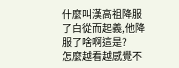什麼叫漢高祖降服了白從而起義,他降服了啥啊這是?
怎麼越看越感覺不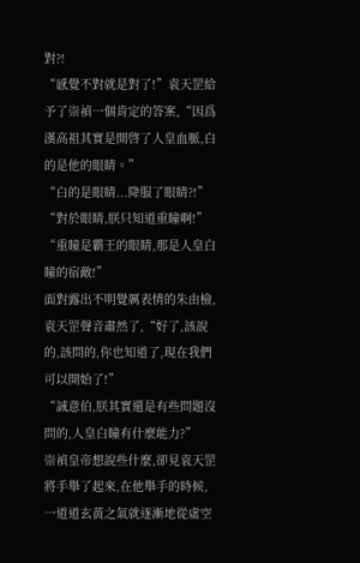對?!
“感覺不對就是對了!”袁天罡給予了崇禎一個肯定的答案,“因爲漢高祖其實是開啓了人皇血脈,白的是他的眼睛。”
“白的是眼睛...降服了眼睛?!”
“對於眼睛,朕只知道重瞳啊!”
“重瞳是霸王的眼睛,那是人皇白瞳的宿敵!”
面對露出不明覺厲表情的朱由檢,袁天罡聲音肅然了,“好了,該說的,該問的,你也知道了,現在我們可以開始了!”
“誠意伯,朕其實還是有些問題沒問的,人皇白瞳有什麼能力?”
崇禎皇帝想說些什麼,卻見袁天罡將手舉了起來,在他舉手的時候,一道道玄黃之氣就逐漸地從虛空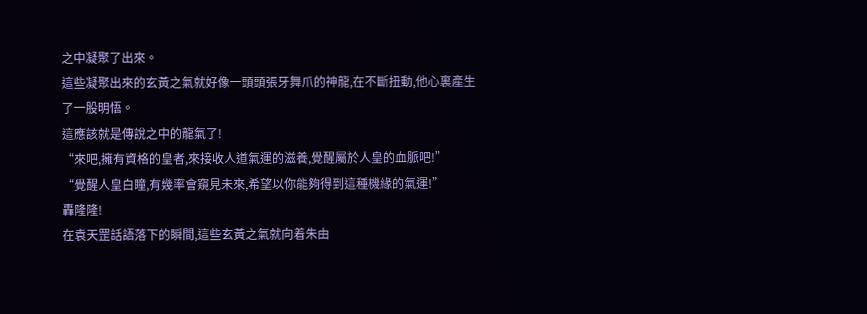之中凝聚了出來。
這些凝聚出來的玄黃之氣就好像一頭頭張牙舞爪的神龍,在不斷扭動,他心裏產生了一股明悟。
這應該就是傳說之中的龍氣了!
“來吧,擁有資格的皇者,來接收人道氣運的滋養,覺醒屬於人皇的血脈吧!”
“覺醒人皇白瞳,有幾率會窺見未來,希望以你能夠得到這種機緣的氣運!”
轟隆隆!
在袁天罡話語落下的瞬間,這些玄黃之氣就向着朱由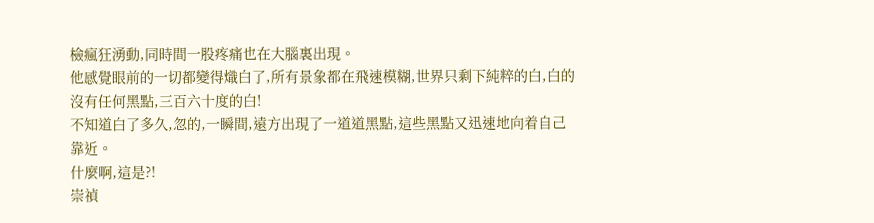檢瘋狂湧動,同時間一股疼痛也在大腦裏出現。
他感覺眼前的一切都變得熾白了,所有景象都在飛速模糊,世界只剩下純粹的白,白的沒有任何黑點,三百六十度的白!
不知道白了多久,忽的,一瞬間,遠方出現了一道道黑點,這些黑點又迅速地向着自己靠近。
什麼啊,這是?!
崇禎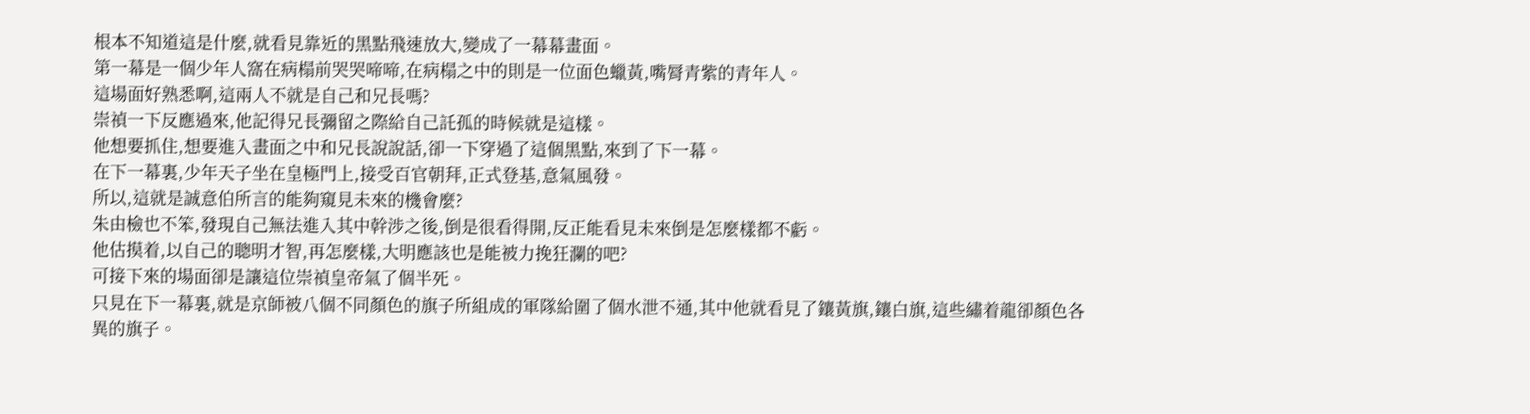根本不知道這是什麼,就看見靠近的黑點飛速放大,變成了一幕幕畫面。
第一幕是一個少年人窩在病榻前哭哭啼啼,在病榻之中的則是一位面色蠟黃,嘴脣青紫的青年人。
這場面好熟悉啊,這兩人不就是自己和兄長嗎?
崇禎一下反應過來,他記得兄長彌留之際給自己託孤的時候就是這樣。
他想要抓住,想要進入畫面之中和兄長說說話,卻一下穿過了這個黑點,來到了下一幕。
在下一幕裏,少年天子坐在皇極門上,接受百官朝拜,正式登基,意氣風發。
所以,這就是誠意伯所言的能夠窺見未來的機會麼?
朱由檢也不笨,發現自己無法進入其中幹涉之後,倒是很看得開,反正能看見未來倒是怎麼樣都不虧。
他估摸着,以自己的聰明才智,再怎麼樣,大明應該也是能被力挽狂瀾的吧?
可接下來的場面卻是讓這位崇禎皇帝氣了個半死。
只見在下一幕裏,就是京師被八個不同顏色的旗子所組成的軍隊給圍了個水泄不通,其中他就看見了鑲黃旗,鑲白旗,這些繡着龍卻顏色各異的旗子。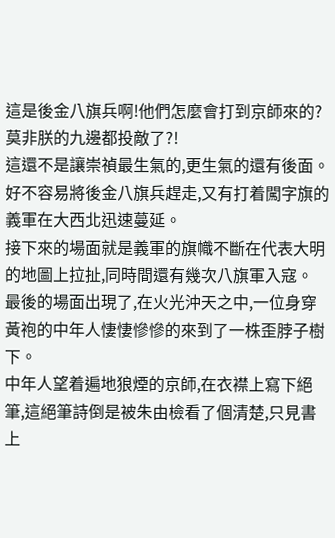這是後金八旗兵啊!他們怎麼會打到京師來的?
莫非朕的九邊都投敵了?!
這還不是讓崇禎最生氣的,更生氣的還有後面。
好不容易將後金八旗兵趕走,又有打着闖字旗的義軍在大西北迅速蔓延。
接下來的場面就是義軍的旗幟不斷在代表大明的地圖上拉扯,同時間還有幾次八旗軍入寇。
最後的場面出現了,在火光沖天之中,一位身穿黃袍的中年人悽悽慘慘的來到了一株歪脖子樹下。
中年人望着遍地狼煙的京師,在衣襟上寫下絕筆,這絕筆詩倒是被朱由檢看了個清楚,只見書上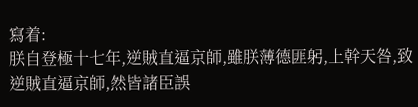寫着:
朕自登極十七年,逆賊直逼京師,雖朕薄德匪躬,上幹天咎,致逆賊直逼京師,然皆諸臣誤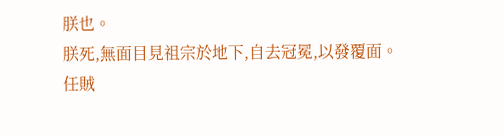朕也。
朕死,無面目見祖宗於地下,自去冠冕,以發覆面。
任賊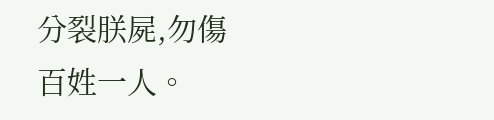分裂朕屍,勿傷百姓一人。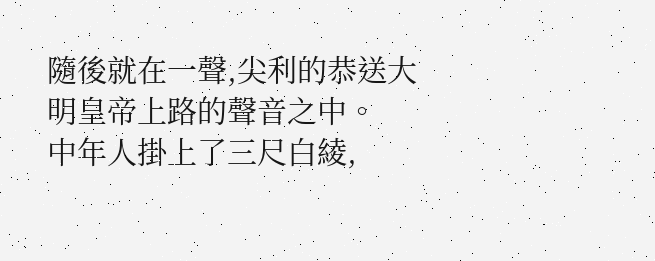隨後就在一聲,尖利的恭送大明皇帝上路的聲音之中。
中年人掛上了三尺白綾,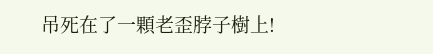吊死在了一顆老歪脖子樹上!